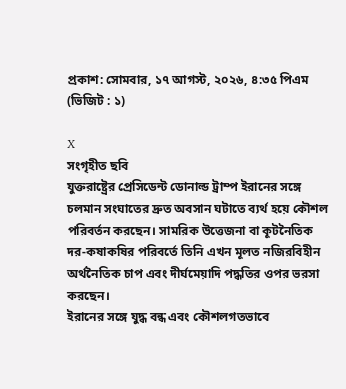প্রকাশ: সোমবার, ১৭ আগস্ট, ২০২৬, ৪:৩৫ পিএম (ভিজিট : ১)

X
সংগৃহীত ছবি
যুক্তরাষ্ট্রের প্রেসিডেন্ট ডোনাল্ড ট্রাম্প ইরানের সঙ্গে চলমান সংঘাতের দ্রুত অবসান ঘটাতে ব্যর্থ হয়ে কৌশল পরিবর্তন করছেন। সামরিক উত্তেজনা বা কূটনৈতিক দর-কষাকষির পরিবর্তে তিনি এখন মূলত নজিরবিহীন অর্থনৈতিক চাপ এবং দীর্ঘমেয়াদি পদ্ধতির ওপর ভরসা করছেন।
ইরানের সঙ্গে যুদ্ধ বন্ধ এবং কৌশলগতভাবে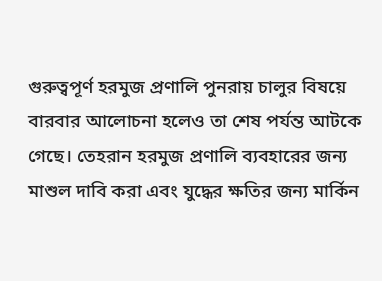গুরুত্বপূর্ণ হরমুজ প্রণালি পুনরায় চালুর বিষয়ে বারবার আলোচনা হলেও তা শেষ পর্যন্ত আটকে গেছে। তেহরান হরমুজ প্রণালি ব্যবহারের জন্য মাশুল দাবি করা এবং যুদ্ধের ক্ষতির জন্য মার্কিন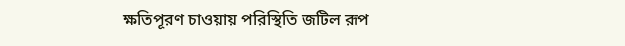ক্ষতিপূরণ চাওয়ায় পরিস্থিতি জটিল রূপ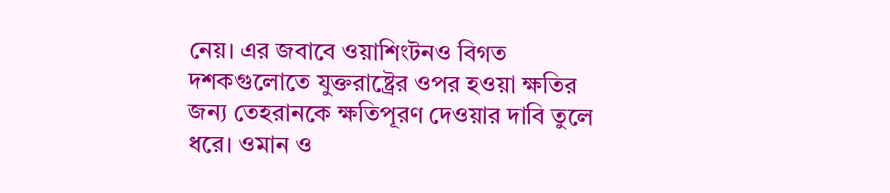নেয়। এর জবাবে ওয়াশিংটনও বিগত দশকগুলোতে যুক্তরাষ্ট্রের ওপর হওয়া ক্ষতির জন্য তেহরানকে ক্ষতিপূরণ দেওয়ার দাবি তুলে ধরে। ওমান ও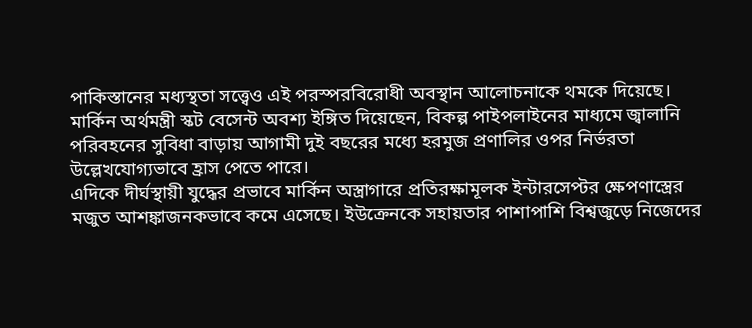পাকিস্তানের মধ্যস্থতা সত্ত্বেও এই পরস্পরবিরোধী অবস্থান আলোচনাকে থমকে দিয়েছে।
মার্কিন অর্থমন্ত্রী স্কট বেসেন্ট অবশ্য ইঙ্গিত দিয়েছেন, বিকল্প পাইপলাইনের মাধ্যমে জ্বালানি পরিবহনের সুবিধা বাড়ায় আগামী দুই বছরের মধ্যে হরমুজ প্রণালির ওপর নির্ভরতা উল্লেখযোগ্যভাবে হ্রাস পেতে পারে।
এদিকে দীর্ঘস্থায়ী যুদ্ধের প্রভাবে মার্কিন অস্ত্রাগারে প্রতিরক্ষামূলক ইন্টারসেপ্টর ক্ষেপণাস্ত্রের মজুত আশঙ্কাজনকভাবে কমে এসেছে। ইউক্রেনকে সহায়তার পাশাপাশি বিশ্বজুড়ে নিজেদের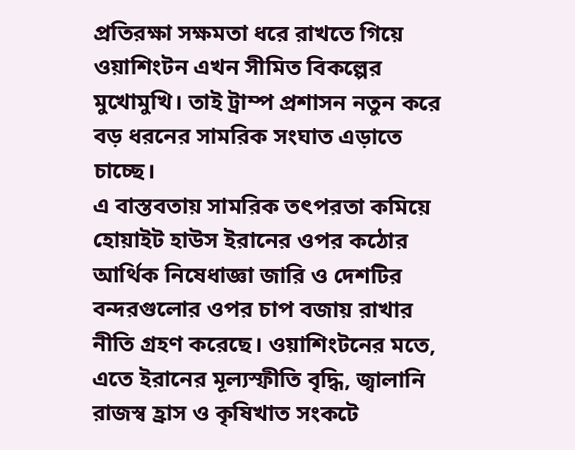প্রতিরক্ষা সক্ষমতা ধরে রাখতে গিয়ে ওয়াশিংটন এখন সীমিত বিকল্পের মুখোমুখি। তাই ট্রাম্প প্রশাসন নতুন করে বড় ধরনের সামরিক সংঘাত এড়াতে চাচ্ছে।
এ বাস্তবতায় সামরিক তৎপরতা কমিয়ে হোয়াইট হাউস ইরানের ওপর কঠোর আর্থিক নিষেধাজ্ঞা জারি ও দেশটির বন্দরগুলোর ওপর চাপ বজায় রাখার নীতি গ্রহণ করেছে। ওয়াশিংটনের মতে, এতে ইরানের মূল্যস্ফীতি বৃদ্ধি, জ্বালানি রাজস্ব হ্রাস ও কৃষিখাত সংকটে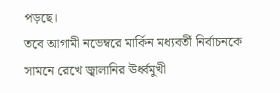পড়ছে।
তবে আগামী নভেম্বরে মার্কিন মধ্যবর্তী নির্বাচনকে সামনে রেখে জ্বালানির ঊর্ধ্বমুখী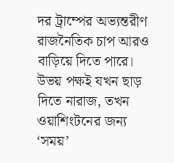দর ট্রাম্পের অভ্যন্তরীণ রাজনৈতিক চাপ আরও বাড়িয়ে দিতে পারে। উভয় পক্ষই যখন ছাড় দিতে নারাজ, তখন ওয়াশিংটনের জন্য ‘সময়’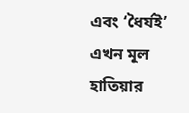এবং ‘ধৈর্যই’ এখন মূল হাতিয়ার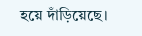হয়ে দাঁড়িয়েছে।